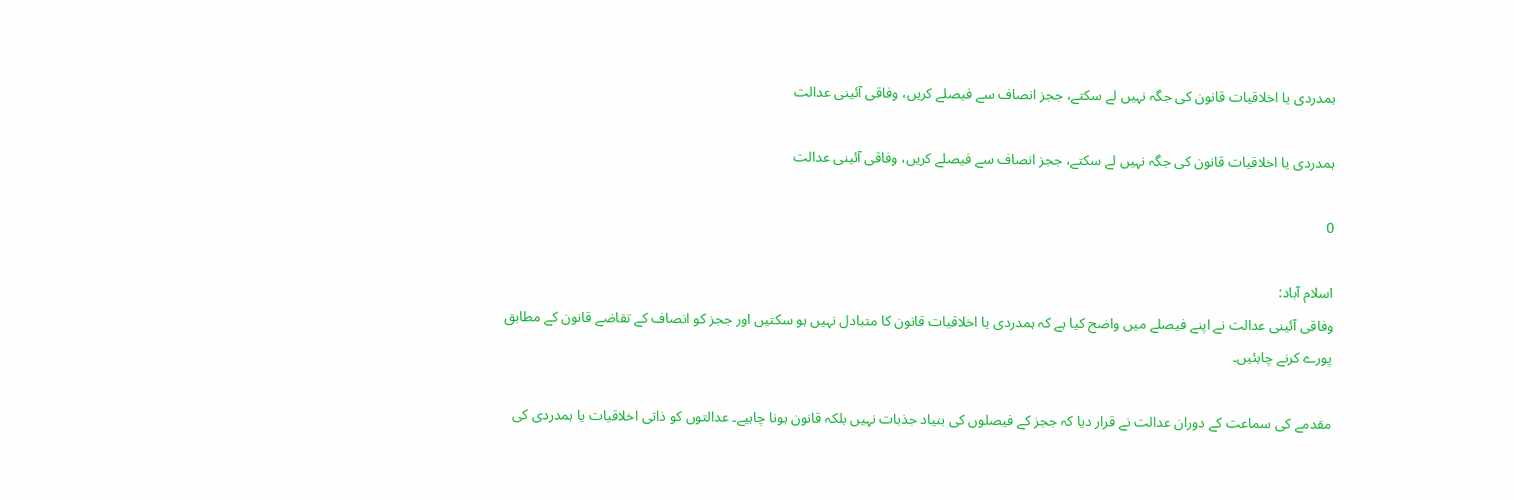ہمدردی یا اخلاقیات قانون کی جگہ نہیں لے سکتے، ججز انصاف سے فیصلے کریں، وفاقی آئینی عدالت

ہمدردی یا اخلاقیات قانون کی جگہ نہیں لے سکتے، ججز انصاف سے فیصلے کریں، وفاقی آئینی عدالت

0

اسلام آباد:
وفاقی آئینی عدالت نے اپنے فیصلے میں واضح کیا ہے کہ ہمدردی یا اخلاقیات قانون کا متبادل نہیں ہو سکتیں اور ججز کو انصاف کے تقاضے قانون کے مطابق پورے کرنے چاہئیں۔

مقدمے کی سماعت کے دوران عدالت نے قرار دیا کہ ججز کے فیصلوں کی بنیاد جذبات نہیں بلکہ قانون ہونا چاہیے۔ عدالتوں کو ذاتی اخلاقیات یا ہمدردی کی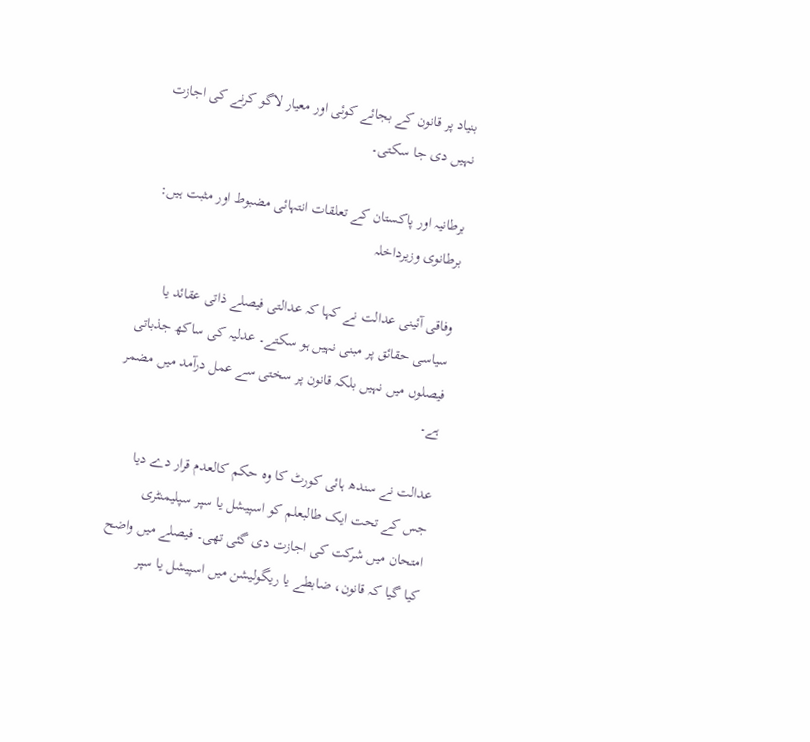بنیاد پر قانون کے بجائے کوئی اور معیار لاگو کرنے کی اجازت نہیں دی جا سکتی۔

برطانیہ اور پاکستان کے تعلقات انتہائی مضبوط اور مثبت ہیں: برطانوی وزیرداخلہ

وفاقی آئینی عدالت نے کہا کہ عدالتی فیصلے ذاتی عقائد یا سیاسی حقائق پر مبنی نہیں ہو سکتے۔ عدلیہ کی ساکھ جذباتی فیصلوں میں نہیں بلکہ قانون پر سختی سے عمل درآمد میں مضمر ہے۔

عدالت نے سندھ ہائی کورٹ کا وہ حکم کالعدم قرار دے دیا جس کے تحت ایک طالبعلم کو اسپیشل یا سپر سپلیمنٹری امتحان میں شرکت کی اجازت دی گئی تھی۔ فیصلے میں واضح کیا گیا کہ قانون، ضابطے یا ریگولیشن میں اسپیشل یا سپر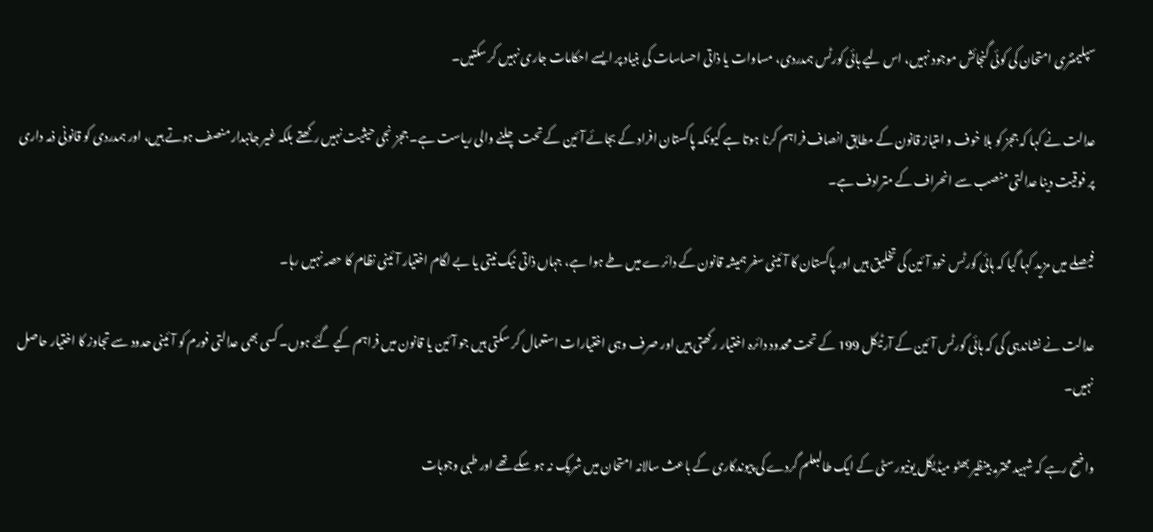سپلیمنٹری امتحان کی کوئی گنجائش موجود نہیں، اس لیے ہائی کورٹس ہمدردی، مساوات یا ذاتی احساسات کی بنیاد پر ایسے احکامات جاری نہیں کر سکتیں۔

عدالت نے کہا کہ ججز کو بلا خوف و امتیاز قانون کے مطابق انصاف فراہم کرنا ہوتا ہے کیونکہ پاکستان افراد کے بجائے آئین کے تحت چلنے والی ریاست ہے۔ ججز نجی حیثیت نہیں رکھتے بلکہ غیر جانبدار منصف ہوتے ہیں، اور ہمدردی کو قانونی ذمہ داری پر فوقیت دینا عدالتی منصب سے انحراف کے مترادف ہے۔

فیصلے میں مزید کہا گیا کہ ہائی کورٹس خود آئین کی تخلیق ہیں اور پاکستان کا آئینی سفر ہمیشہ قانون کے دائرے میں طے ہوا ہے، جہاں ذاتی نیک نیتی یا بے لگام اختیار آئینی نظام کا حصہ نہیں رہا۔

عدالت نے نشاندہی کی کہ ہائی کورٹس آئین کے آرٹیکل 199 کے تحت محدود دائرہ اختیار رکھتی ہیں اور صرف وہی اختیارات استعمال کر سکتی ہیں جو آئین یا قانون میں فراہم کیے گئے ہوں۔ کسی بھی عدالتی فورم کو آئینی حدود سے تجاوز کا اختیار حاصل نہیں۔

واضح رہے کہ شہید محترمہ بینظیر بھٹو میڈیکل یونیورسٹی کے ایک طالبعلم گردے کی پیوندکاری کے باعث سالانہ امتحان میں شریک نہ ہو سکے تھے اور طبی وجوہات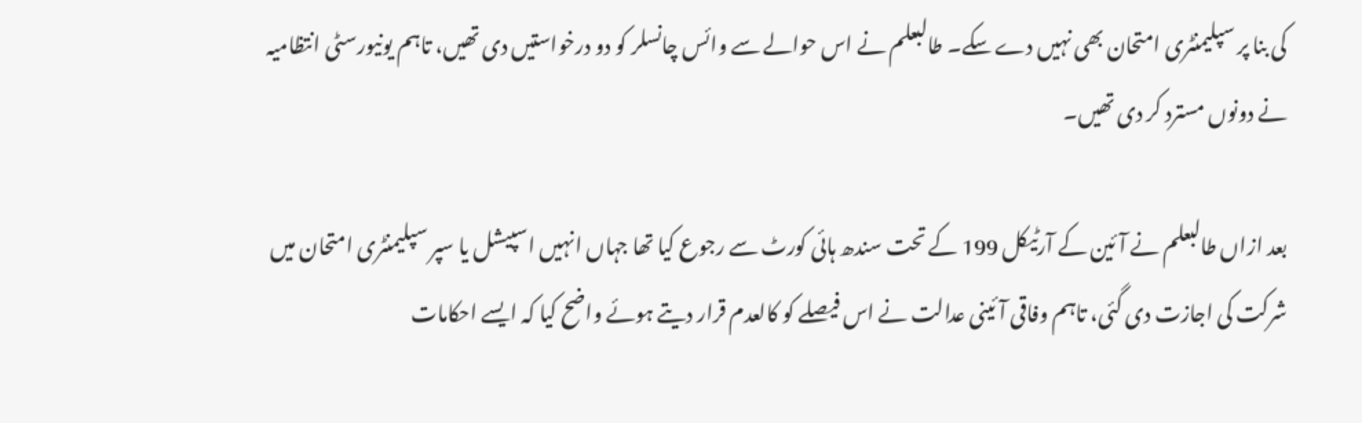کی بنا پر سپلیمنٹری امتحان بھی نہیں دے سکے۔ طالبعلم نے اس حوالے سے وائس چانسلر کو دو درخواستیں دی تھیں، تاہم یونیورسٹی انتظامیہ نے دونوں مسترد کر دی تھیں۔

بعد ازاں طالبعلم نے آئین کے آرٹیکل 199 کے تحت سندھ ہائی کورٹ سے رجوع کیا تھا جہاں انہیں اسپیشل یا سپر سپلیمنٹری امتحان میں شرکت کی اجازت دی گئی، تاہم وفاقی آئینی عدالت نے اس فیصلے کو کالعدم قرار دیتے ہوئے واضح کیا کہ ایسے احکامات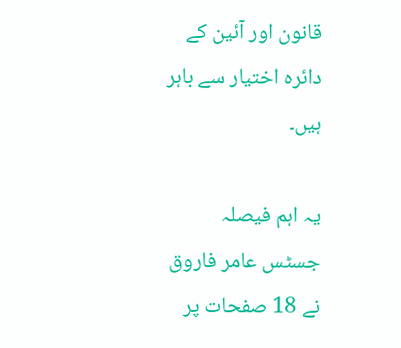قانون اور آئین کے دائرہ اختیار سے باہر ہیں۔

یہ اہم فیصلہ جسٹس عامر فاروق نے 18 صفحات پر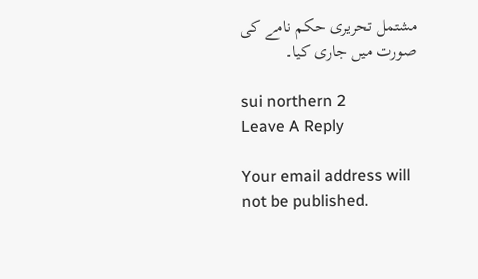مشتمل تحریری حکم نامے کی صورت میں جاری کیا۔

sui northern 2
Leave A Reply

Your email address will not be published.